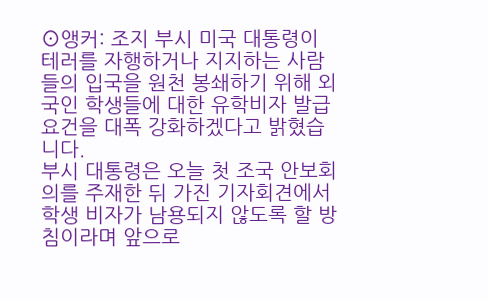⊙앵커: 조지 부시 미국 대통령이 테러를 자행하거나 지지하는 사람들의 입국을 원천 봉쇄하기 위해 외국인 학생들에 대한 유학비자 발급 요건을 대폭 강화하겠다고 밝혔습니다.
부시 대통령은 오늘 첫 조국 안보회의를 주재한 뒤 가진 기자회견에서 학생 비자가 남용되지 않도록 할 방침이라며 앞으로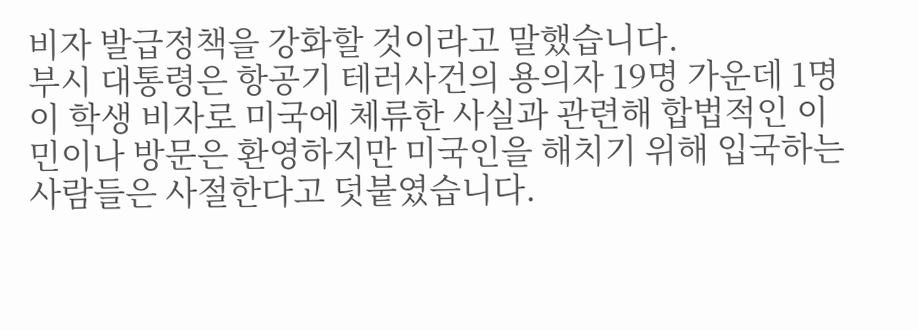비자 발급정책을 강화할 것이라고 말했습니다.
부시 대통령은 항공기 테러사건의 용의자 19명 가운데 1명이 학생 비자로 미국에 체류한 사실과 관련해 합법적인 이민이나 방문은 환영하지만 미국인을 해치기 위해 입국하는 사람들은 사절한다고 덧붙였습니다.